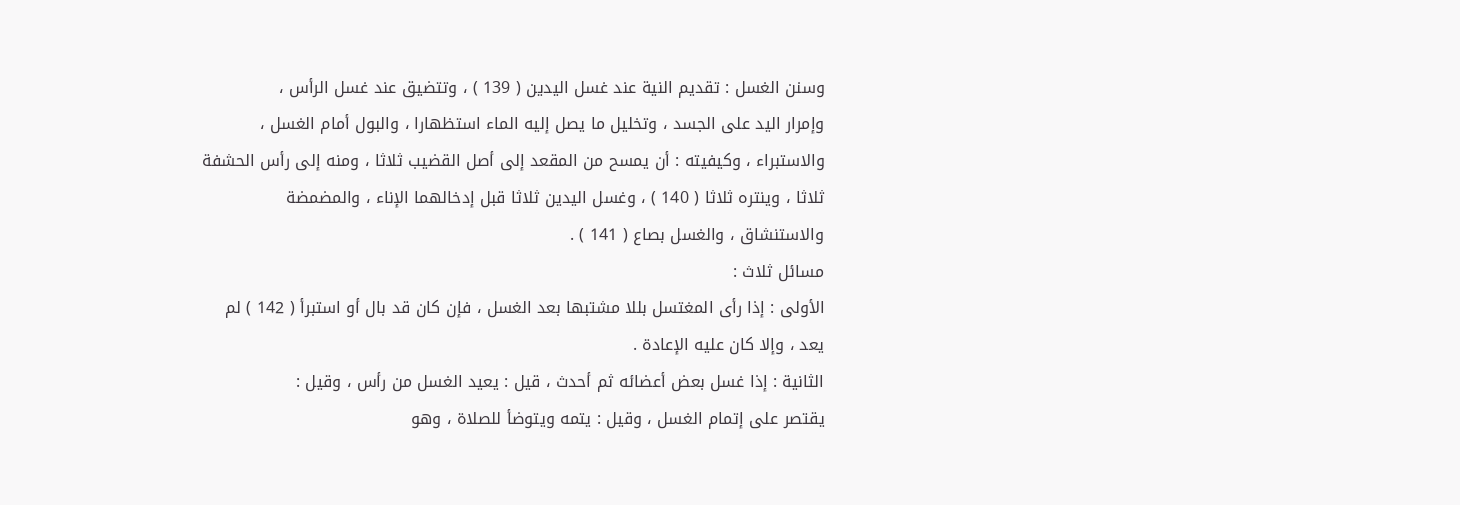وسنن الغسل : تقديم النية عند غسل اليدين ( 139 ) ، وتتضيق عند غسل الرأس ،
وإمرار اليد على الجسد ، وتخليل ما يصل إليه الماء استظهارا ، والبول أمام الغسل ،
والاستبراء ، وكيفيته : أن يمسح من المقعد إلى أصل القضيب ثلاثا ، ومنه إلى رأس الحشفة
ثلاثا ، وينتره ثلاثا ( 140 ) ، وغسل اليدين ثلاثا قبل إدخالهما الإناء ، والمضمضة
والاستنشاق ، والغسل بصاع ( 141 ) .
مسائل ثلاث :
الأولى : إذا رأى المغتسل بللا مشتبها بعد الغسل ، فإن كان قد بال أو استبرأ ( 142 ) لم
يعد ، وإلا كان عليه الإعادة .
الثانية : إذا غسل بعض أعضائه ثم أحدث ، قيل : يعيد الغسل من رأس ، وقيل :
يقتصر على إتمام الغسل ، وقيل : يتمه ويتوضأ للصلاة ، وهو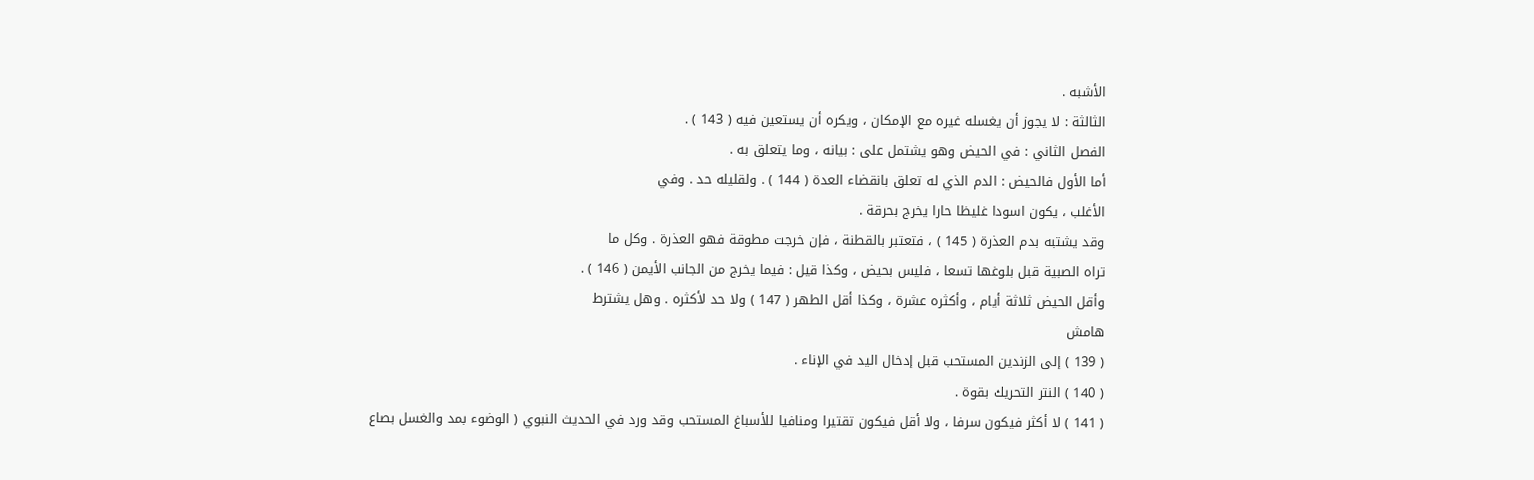الأشبه .
الثالثة : لا يجوز أن يغسله غيره مع الإمكان ، ويكره أن يستعين فيه ( 143 ) .
الفصل الثاني : في الحيض وهو يشتمل على : بيانه ، وما يتعلق به .
أما الأول فالحيض : الدم الذي له تعلق بانقضاء العدة ( 144 ) . ولقليله حد . وفي
الأغلب ، يكون اسودا غليظا حارا يخرج بحرقة .
وقد يشتبه بدم العذرة ( 145 ) ، فتعتبر بالقطنة ، فإن خرجت مطوقة فهو العذرة . وكل ما
تراه الصبية قبل بلوغها تسعا ، فليس بحيض ، وكذا قيل : فيما يخرج من الجانب الأيمن ( 146 ) .
وأقل الحيض ثلاثة أيام ، وأكثره عشرة ، وكذا أقل الطهر ( 147 ) ولا حد لأكثره . وهل يشترط
هامش
( 139 ) إلى الزندين المستحب قبل إدخال اليد في الإناء .
( 140 ) النتر التحريك بقوة .
( 141 ) لا أكثر فيكون سرفا ، ولا أقل فيكون تقتيرا ومنافيا للأسباغ المستحب وقد ورد في الحديث النبوي ( الوضوء بمد والغسل بصاع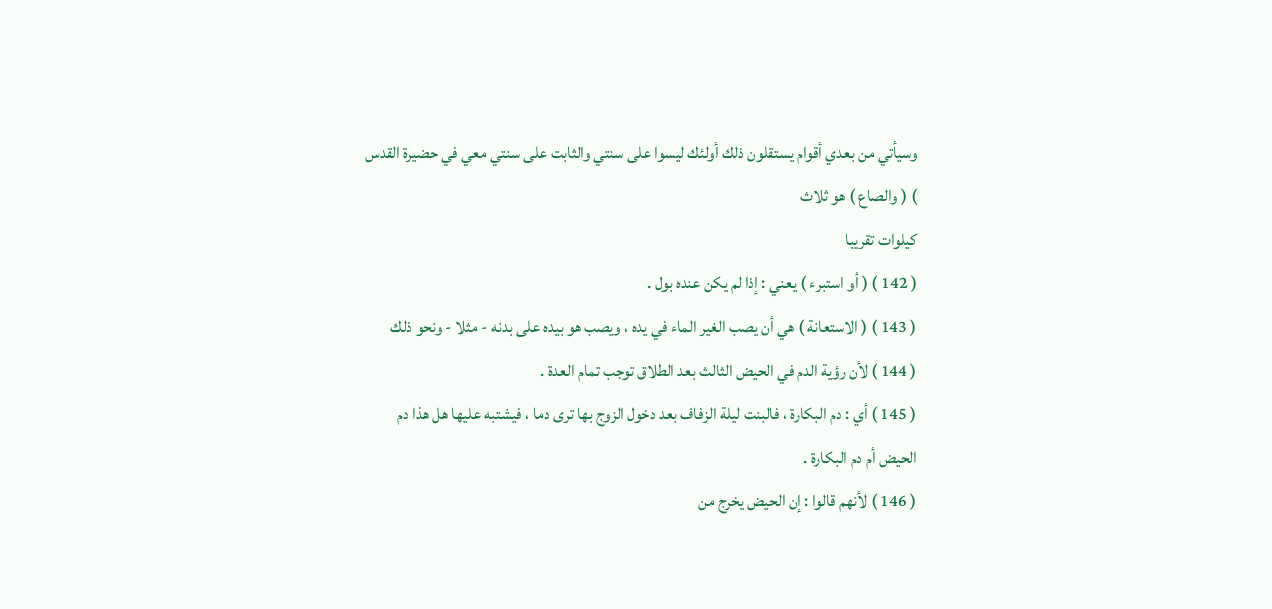وسيأتي من بعدي أقوام يستقلون ذلك أولئك ليسوا على سنتي والثابت على سنتي معي في حضيرة القدس ) ( والصاع ) هو ثلاث
كيلوات تقريبا
( 142 ) ( أو استبرء ) يعني : إذا لم يكن عنده بول .
( 143 ) ( الاستعانة ) هي أن يصب الغير الماء في يده ، ويصب هو بيده على بدنه - مثلا - ونحو ذلك
( 144 ) لأن رؤية الدم في الحيض الثالث بعد الطلاق توجب تمام العدة .
( 145 ) أي : دم البكارة ، فالبنت ليلة الزفاف بعد دخول الزوج بها ترى دما ، فيشتبه عليها هل هذا دم الحيض أم دم البكارة .
( 146 ) لأنهم قالوا : إن الحيض يخرج من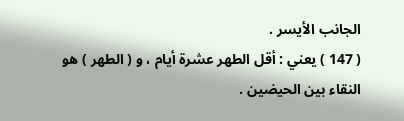الجانب الأيسر .
( 147 ) يعني : أقل الطهر عشرة أيام ، و ( الطهر ) هو النقاء بين الحيضين .